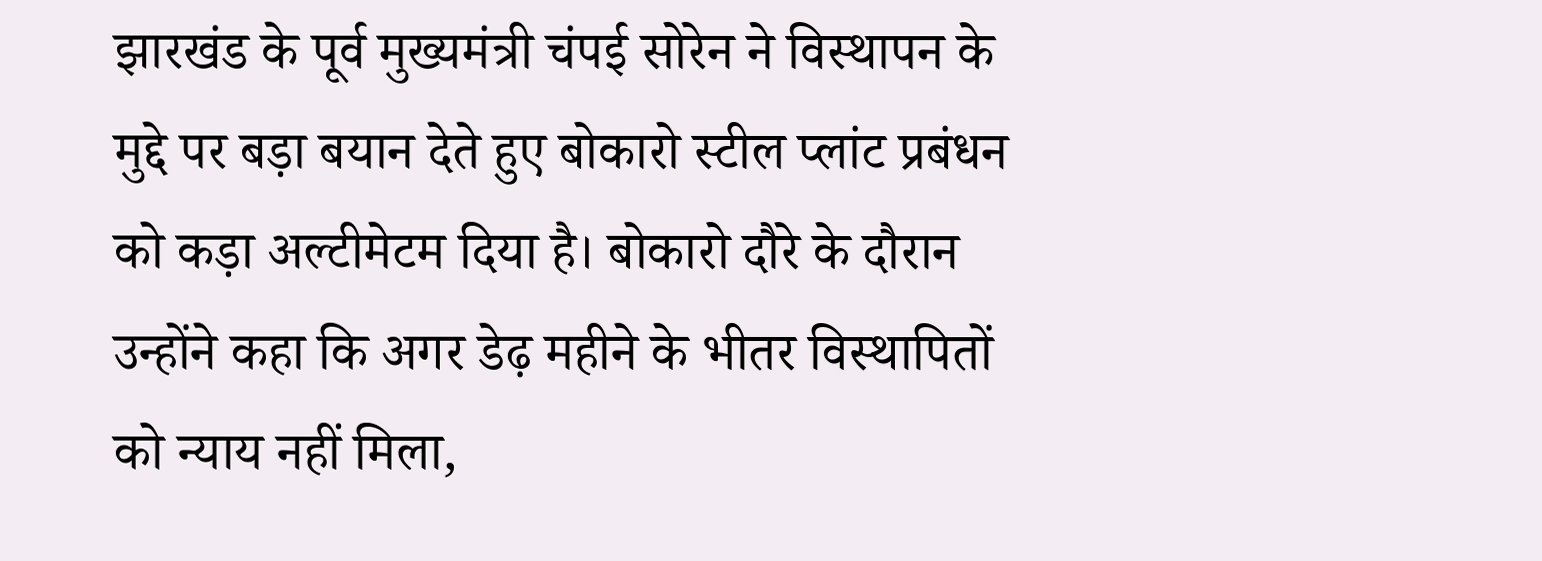झारखंड के पूर्व मुख्यमंत्री चंपई सोरेन ने विस्थापन के मुद्दे पर बड़ा बयान देते हुए बोकारो स्टील प्लांट प्रबंधन को कड़ा अल्टीमेटम दिया है। बोकारो दौरे के दौरान उन्होंने कहा कि अगर डेढ़ महीने के भीतर विस्थापितों को न्याय नहीं मिला,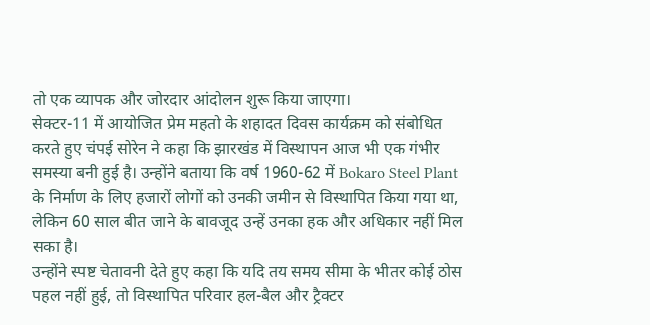तो एक व्यापक और जोरदार आंदोलन शुरू किया जाएगा।
सेक्टर-11 में आयोजित प्रेम महतो के शहादत दिवस कार्यक्रम को संबोधित करते हुए चंपई सोरेन ने कहा कि झारखंड में विस्थापन आज भी एक गंभीर समस्या बनी हुई है। उन्होंने बताया कि वर्ष 1960-62 में Bokaro Steel Plant के निर्माण के लिए हजारों लोगों को उनकी जमीन से विस्थापित किया गया था, लेकिन 60 साल बीत जाने के बावजूद उन्हें उनका हक और अधिकार नहीं मिल सका है।
उन्होंने स्पष्ट चेतावनी देते हुए कहा कि यदि तय समय सीमा के भीतर कोई ठोस पहल नहीं हुई, तो विस्थापित परिवार हल-बैल और ट्रैक्टर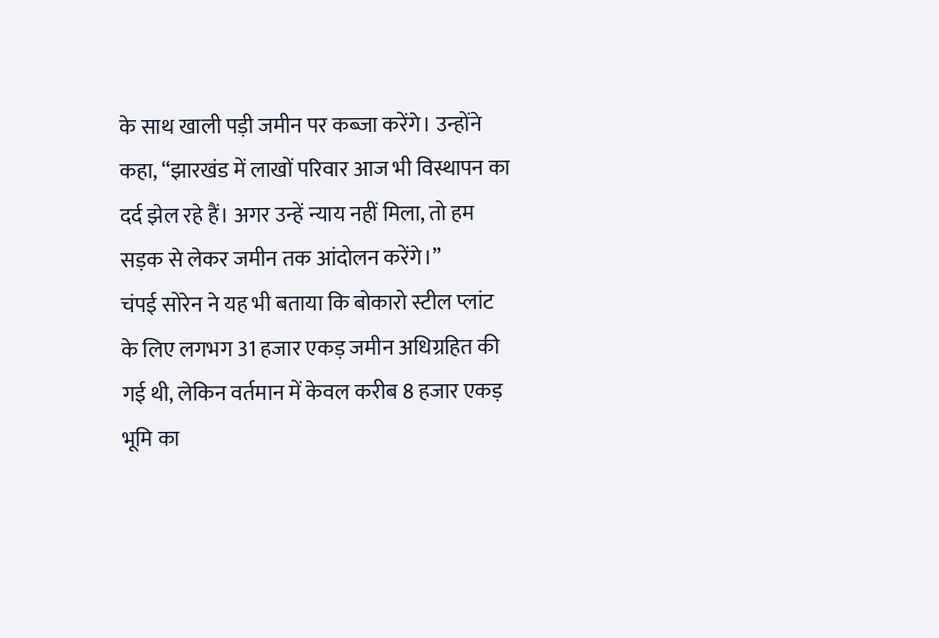के साथ खाली पड़ी जमीन पर कब्जा करेंगे। उन्होंने कहा, “झारखंड में लाखों परिवार आज भी विस्थापन का दर्द झेल रहे हैं। अगर उन्हें न्याय नहीं मिला, तो हम सड़क से लेकर जमीन तक आंदोलन करेंगे।”
चंपई सोरेन ने यह भी बताया कि बोकारो स्टील प्लांट के लिए लगभग 31 हजार एकड़ जमीन अधिग्रहित की गई थी, लेकिन वर्तमान में केवल करीब 8 हजार एकड़ भूमि का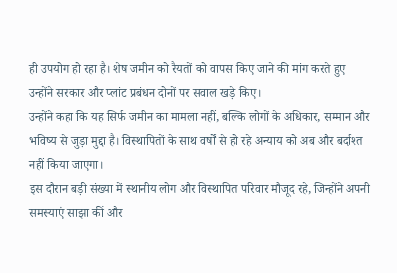ही उपयोग हो रहा है। शेष जमीन को रैयतों को वापस किए जाने की मांग करते हुए उन्होंने सरकार और प्लांट प्रबंधन दोनों पर सवाल खड़े किए।
उन्होंने कहा कि यह सिर्फ जमीन का मामला नहीं, बल्कि लोगों के अधिकार, सम्मान और भविष्य से जुड़ा मुद्दा है। विस्थापितों के साथ वर्षों से हो रहे अन्याय को अब और बर्दाश्त नहीं किया जाएगा।
इस दौरान बड़ी संख्या में स्थानीय लोग और विस्थापित परिवार मौजूद रहे, जिन्होंने अपनी समस्याएं साझा कीं और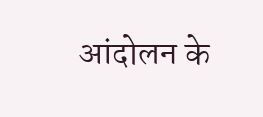आंदोलन के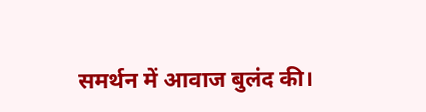समर्थन में आवाज बुलंद की।